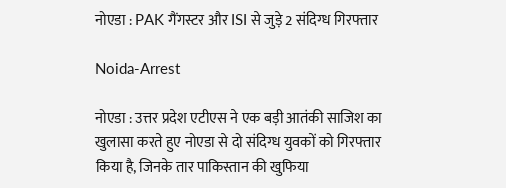नोएडा : PAK गैंगस्टर और ISI से जुड़े 2 संदिग्ध गिरफ्तार

Noida-Arrest

नोएडा : उत्तर प्रदेश एटीएस ने एक बड़ी आतंकी साजिश का खुलासा करते हुए नोएडा से दो संदिग्ध युवकों को गिरफ्तार किया है, जिनके तार पाकिस्तान की खुफिया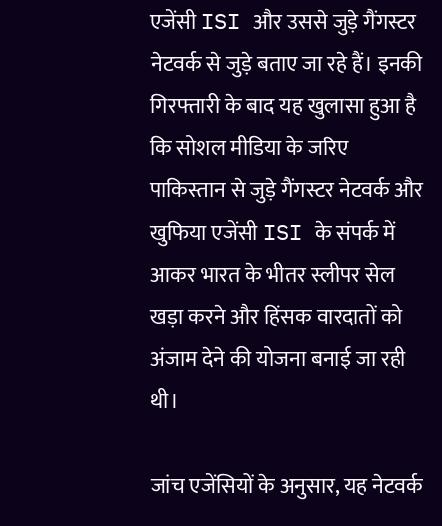एजेंसी ISI और उससे जुड़े गैंगस्टर नेटवर्क से जुड़े बताए जा रहे हैं। इनकी गिरफ्तारी के बाद यह खुलासा हुआ है कि सोशल मीडिया के जरिए पाकिस्तान से जुड़े गैंगस्टर नेटवर्क और खुफिया एजेंसी ISI के संपर्क में आकर भारत के भीतर स्लीपर सेल खड़ा करने और हिंसक वारदातों को अंजाम देने की योजना बनाई जा रही थी।

जांच एजेंसियों के अनुसार, यह नेटवर्क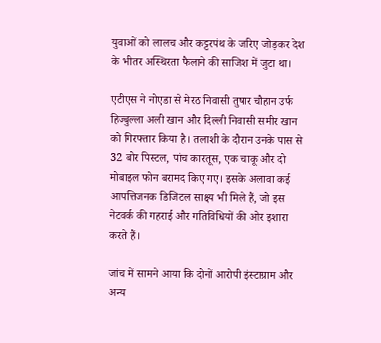युवाओं को लालच और कट्टरपंथ के जरिए जोड़कर देश के भीतर अस्थिरता फैलाने की साजिश में जुटा था।

एटीएस ने नोएडा से मेरठ निवासी तुषार चौहान उर्फ हिज्बुल्ला अली खान और दिल्ली निवासी समीर खान को गिरफ्तार किया है। तलाशी के दौरान उनके पास से 32 बोर पिस्टल, पांच कारतूस, एक चाकू और दो मोबाइल फोन बरामद किए गए। इसके अलावा कई आपत्तिजनक डिजिटल साक्ष्य भी मिले हैं, जो इस नेटवर्क की गहराई और गतिविधियों की ओर इशारा करते हैं।

जांच में सामने आया कि दोनों आरोपी इंस्टाग्राम और अन्य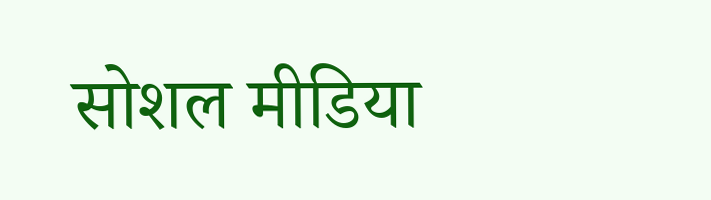सोशल मीडिया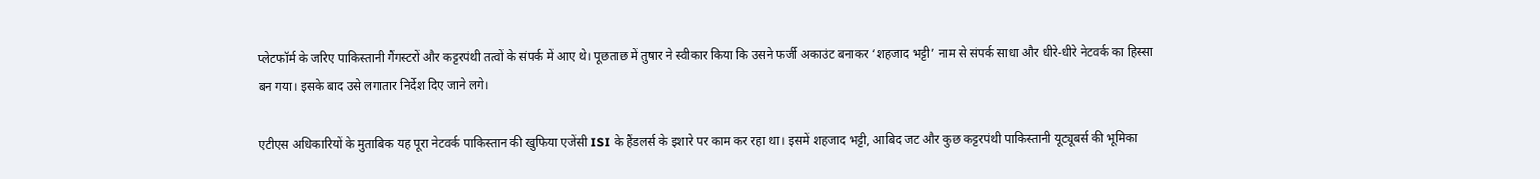प्लेटफॉर्म के जरिए पाकिस्तानी गैंगस्टरों और कट्टरपंथी तत्वों के संपर्क में आए थे। पूछताछ में तुषार ने स्वीकार किया कि उसने फर्जी अकाउंट बनाकर ‘शहजाद भट्टी’ नाम से संपर्क साधा और धीरे-धीरे नेटवर्क का हिस्सा बन गया। इसके बाद उसे लगातार निर्देश दिए जाने लगे।

एटीएस अधिकारियों के मुताबिक यह पूरा नेटवर्क पाकिस्तान की खुफिया एजेंसी ISI के हैंडलर्स के इशारे पर काम कर रहा था। इसमें शहजाद भट्टी, आबिद जट और कुछ कट्टरपंथी पाकिस्तानी यूट्यूबर्स की भूमिका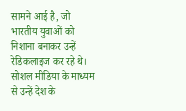सामने आई है, जो भारतीय युवाओं को निशाना बनाकर उन्हें रेडिकलाइज कर रहे थे। सोशल मीडिया के माध्यम से उन्हें देश के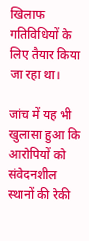खिलाफ गतिविधियों के लिए तैयार किया जा रहा था।

जांच में यह भी खुलासा हुआ कि आरोपियों को संवेदनशील स्थानों की रेकी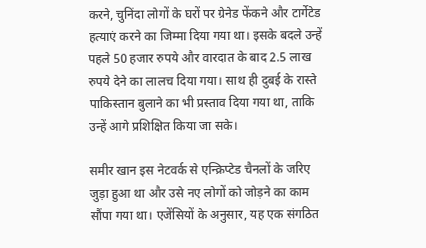करने, चुनिंदा लोगों के घरों पर ग्रेनेड फेंकने और टार्गेटेड हत्याएं करने का जिम्मा दिया गया था। इसके बदले उन्हें पहले 50 हजार रुपये और वारदात के बाद 2.5 लाख रुपये देने का लालच दिया गया। साथ ही दुबई के रास्ते पाकिस्तान बुलाने का भी प्रस्ताव दिया गया था, ताकि उन्हें आगे प्रशिक्षित किया जा सके।

समीर खान इस नेटवर्क से एन्क्रिप्टेड चैनलों के जरिए जुड़ा हुआ था और उसे नए लोगों को जोड़ने का काम सौंपा गया था। एजेंसियों के अनुसार, यह एक संगठित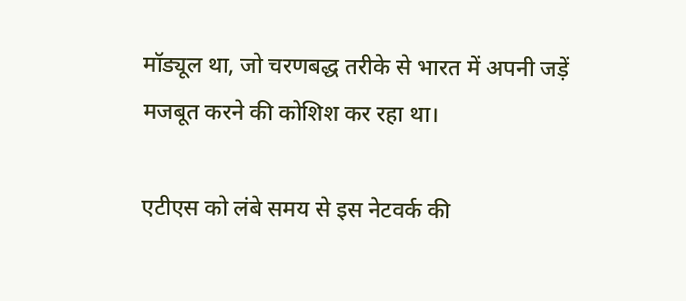मॉड्यूल था, जो चरणबद्ध तरीके से भारत में अपनी जड़ें मजबूत करने की कोशिश कर रहा था।

एटीएस को लंबे समय से इस नेटवर्क की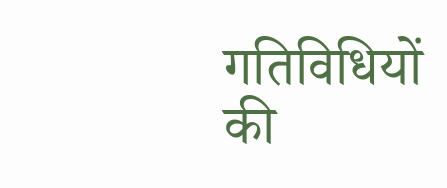गतिविधियों की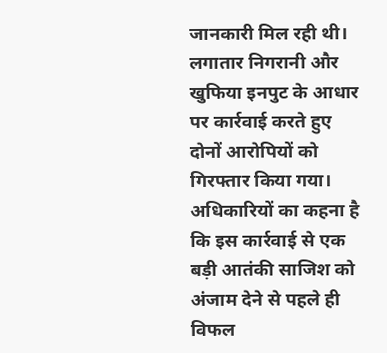जानकारी मिल रही थी। लगातार निगरानी और खुफिया इनपुट के आधार पर कार्रवाई करते हुए दोनों आरोपियों को गिरफ्तार किया गया। अधिकारियों का कहना है कि इस कार्रवाई से एक बड़ी आतंकी साजिश को अंजाम देने से पहले ही विफल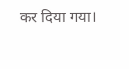कर दिया गया।